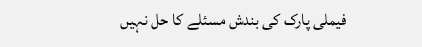فیملی پارک کی بندش مسئلے کا حل نہیں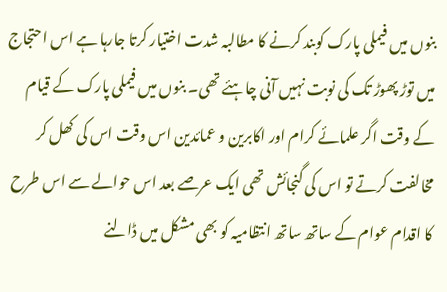بنوں میں فیملی پارک کوبند کرنے کا مطالبہ شدت اختیار کرتا جارہا ہے اس احتجاج میں توڑ پھوڑ تک کی نوبت نہیں آنی چاہئے تھی۔ بنوں میں فیملی پارک کے قیام کے وقت اگر علمائے کرام اور اکابرین و عمائدین اس وقت اس کی کھل کر مخالفت کرتے تو اس کی گنجائش تھی ایک عرصے بعد اس حوالے سے اس طرح کا اقدام عوام کے ساتھ ساتھ انتظامیہ کو بھی مشکل میں ڈالنے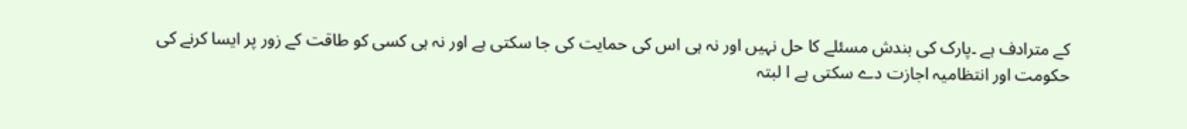کے مترادف ہے ۔پارک کی بندش مسئلے کا حل نہیں اور نہ ہی اس کی حمایت کی جا سکتی ہے اور نہ ہی کسی کو طاقت کے زور پر ایسا کرنے کی حکومت اور انتظامیہ اجازت دے سکتی ہے ا لبتہ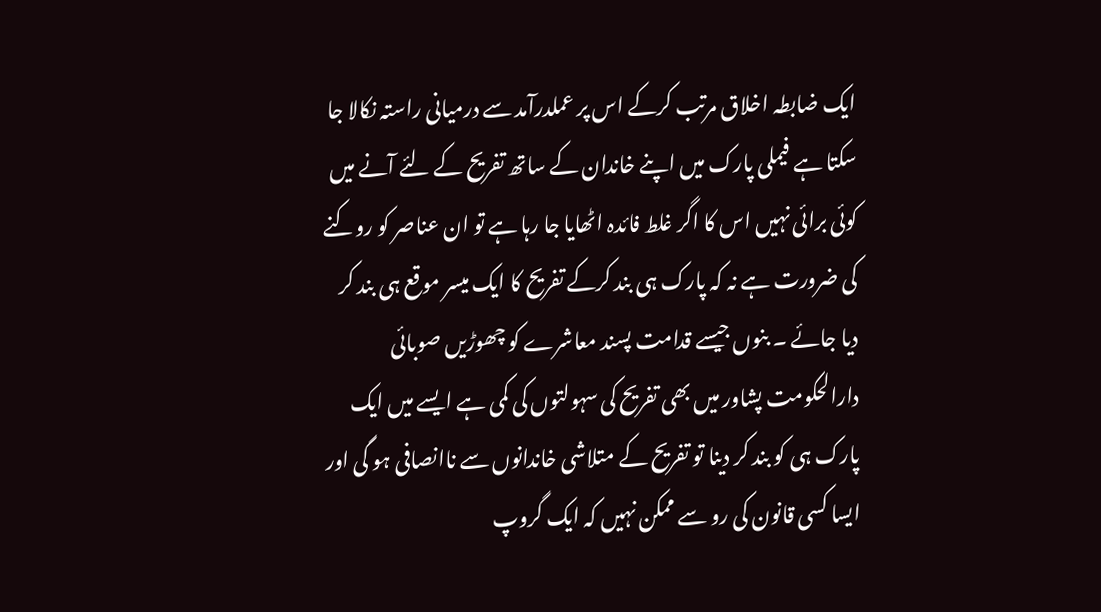ایک ضابطہ اخلاق مرتب کرکے اس پر عملدرآمد سے درمیانی راستہ نکالا جا سکتا ہے فیملی پارک میں اپنے خاندان کے ساتھ تفریح کے لئے آنے میں کوئی برائی نہیں اس کا اگر غلط فائدہ اٹھایا جا رہا ہے تو ان عناصر کو روکنے کی ضرورت ہے نہ کہ پارک ہی بند کرکے تفریح کا ایک میسر موقع ہی بند کر دیا جائے ۔ بنوں جیسے قدامت پسند معاشرے کو چھوڑیں صوبائی دارالحکومت پشاور میں بھی تفریح کی سہولتوں کی کمی ہے ایسے میں ایک پارک ہی کو بند کر دینا تو تفریح کے متلاشی خاندانوں سے ناانصافی ہو گی اور ایسا کسی قانون کی رو سے ممکن نہیں کہ ایک گروپ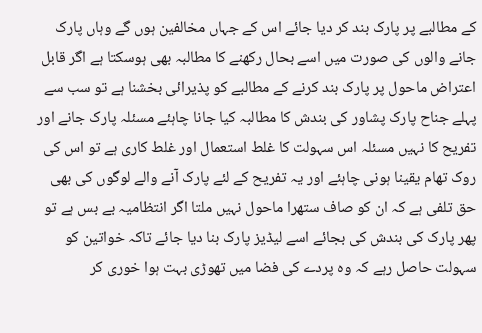کے مطالبے پر پارک بند کر دیا جائے اس کے جہاں مخالفین ہوں گے وہاں پارک جانے والوں کی صورت میں اسے بحال رکھنے کا مطالبہ بھی ہوسکتا ہے اگر قابل اعتراض ماحول پر پارک بند کرنے کے مطالبے کو پذیرائی بخشنا ہے تو سب سے پہلے جناح پارک پشاور کی بندش کا مطالبہ کیا جانا چاہئے مسئلہ پارک جانے اور تفریح کا نہیں مسئلہ اس سہولت کا غلط استعمال اور غلط کاری ہے تو اس کی روک تھام یقینا ہونی چاہئے اور یہ تفریح کے لئے پارک آنے والے لوگوں کی بھی حق تلفی ہے کہ ان کو صاف ستھرا ماحول نہیں ملتا اگر انتظامیہ بے بس ہے تو پھر پارک کی بندش کی بجائے اسے لیڈیز پارک بنا دیا جائے تاکہ خواتین کو سہولت حاصل رہے کہ وہ پردے کی فضا میں تھوڑی بہت ہوا خوری کر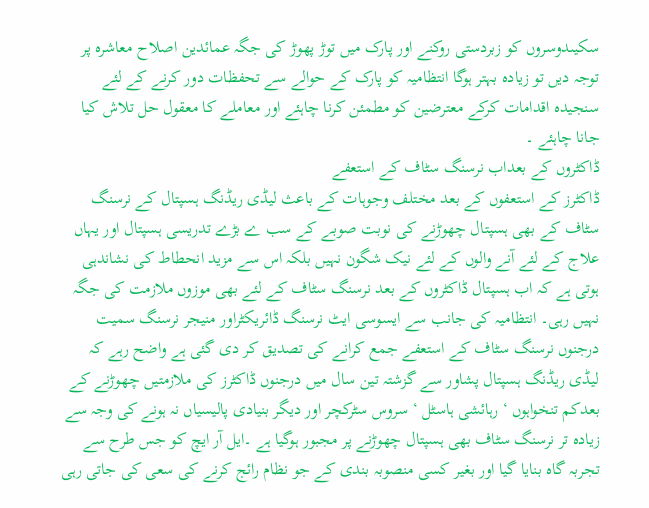سکیںدوسروں کو زبردستی روکنے اور پارک میں توڑ پھوڑ کی جگہ عمائدین اصلاح معاشرہ پر توجہ دیں تو زیادہ بہتر ہوگا انتظامیہ کو پارک کے حوالے سے تحفظات دور کرنے کے لئے سنجیدہ اقدامات کرکے معترضین کو مطمئن کرنا چاہئے اور معاملے کا معقول حل تلاش کیا جانا چاہئے ۔
ڈاکٹروں کے بعداب نرسنگ سٹاف کے استعفے
ڈاکٹرز کے استعفوں کے بعد مختلف وجوہات کے باعث لیڈی ریڈنگ ہسپتال کے نرسنگ سٹاف کے بھی ہسپتال چھوڑنے کی نوبت صوبے کے سب ے بڑے تدریسی ہسپتال اور یہاں علاج کے لئے آنے والوں کے لئے نیک شگون نہیں بلکہ اس سے مزید انحطاط کی نشاندہی ہوتی ہے کہ اب ہسپتال ڈاکٹروں کے بعد نرسنگ سٹاف کے لئے بھی موزوں ملازمت کی جگہ نہیں رہی۔ انتظامیہ کی جانب سے ایسوسی ایٹ نرسنگ ڈائریکٹراور منیجر نرسنگ سمیت درجنوں نرسنگ سٹاف کے استعفے جمع کرانے کی تصدیق کر دی گئی ہے واضح رہے کہ لیڈی ریڈنگ ہسپتال پشاور سے گزشتہ تین سال میں درجنوں ڈاکٹرز کی ملازمتیں چھوڑنے کے بعدکم تنخواہوں ‘ رہائشی ہاسٹل ‘ سروس سٹرکچر اور دیگر بنیادی پالیسیاں نہ ہونے کی وجہ سے زیادہ تر نرسنگ سٹاف بھی ہسپتال چھوڑنے پر مجبور ہوگیا ہے ۔ایل آر ایچ کو جس طرح سے تجربہ گاہ بنایا گیا اور بغیر کسی منصوبہ بندی کے جو نظام رائج کرنے کی سعی کی جاتی رہی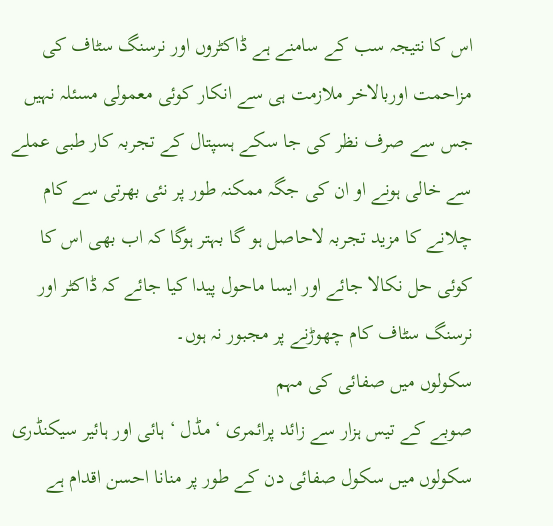اس کا نتیجہ سب کے سامنے ہے ڈاکٹروں اور نرسنگ سٹاف کی مزاحمت اوربالاخر ملازمت ہی سے انکار کوئی معمولی مسئلہ نہیں جس سے صرف نظر کی جا سکے ہسپتال کے تجربہ کار طبی عملے سے خالی ہونے او ان کی جگہ ممکنہ طور پر نئی بھرتی سے کام چلانے کا مزید تجربہ لاحاصل ہو گا بہتر ہوگا کہ اب بھی اس کا کوئی حل نکالا جائے اور ایسا ماحول پیدا کیا جائے کہ ڈاکٹر اور نرسنگ سٹاف کام چھوڑنے پر مجبور نہ ہوں۔
سکولوں میں صفائی کی مہم
صوبے کے تیس ہزار سے زائد پرائمری ‘ مڈل ‘ ہائی اور ہائیر سیکنڈری سکولوں میں سکول صفائی دن کے طور پر منانا احسن اقدام ہے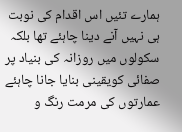ہمارے تئیں اس اقدام کی نوبت ہی نہیں آنے دینا چاہئے تھا بلکہ سکولوں میں روزانہ کی بنیاد پر صفائی کویقینی بنایا جانا چاہئے عمارتوں کی مرمت رنگ و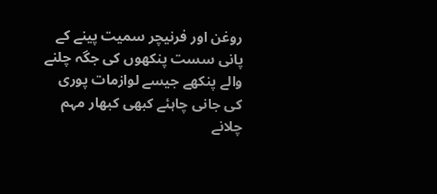روغن اور فرنیچر سمیت پینے کے پانی سست پنکھوں کی جگہ چلنے والے پنکھے جیسے لوازمات پوری کی جانی چاہئے کبھی کبھار مہم چلانے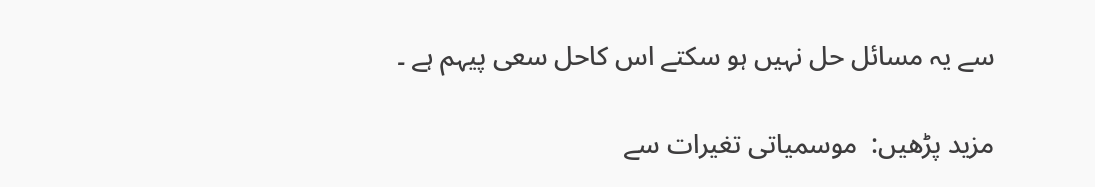سے یہ مسائل حل نہیں ہو سکتے اس کاحل سعی پیہم ہے ۔

مزید پڑھیں:  موسمیاتی تغیرات سے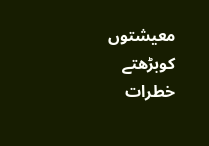معیشتوں کوبڑھتے خطرات